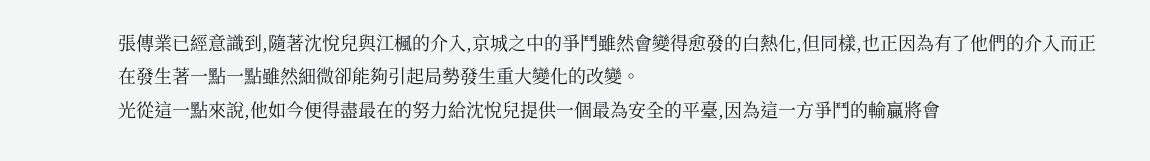張傳業已經意識到,隨著沈悅兒與江楓的介入,京城之中的爭鬥雖然會變得愈發的白熱化,但同樣,也正因為有了他們的介入而正在發生著一點一點雖然細微卻能夠引起局勢發生重大變化的改變。
光從這一點來說,他如今便得盡最在的努力給沈悅兒提供一個最為安全的平臺,因為這一方爭鬥的輸贏將會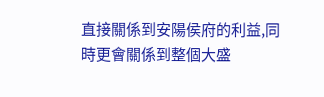直接關係到安陽侯府的利益,同時更會關係到整個大盛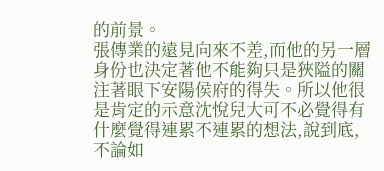的前景。
張傳業的遠見向來不差,而他的另一層身份也決定著他不能夠只是狹隘的關注著眼下安陽侯府的得失。所以他很是肯定的示意沈悅兒大可不必覺得有什麼覺得連累不連累的想法,說到底,不論如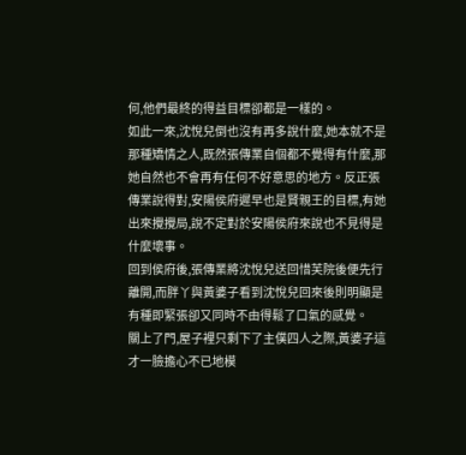何,他們最終的得益目標卻都是一樣的。
如此一來,沈悅兒倒也沒有再多說什麼,她本就不是那種矯情之人,既然張傳業自個都不覺得有什麼,那她自然也不會再有任何不好意思的地方。反正張傳業說得對,安陽侯府遲早也是賢親王的目標,有她出來攪攪局,說不定對於安陽侯府來說也不見得是什麼壞事。
回到侯府後,張傳業將沈悅兒送回惜芙院後便先行離開,而胖丫與黃婆子看到沈悅兒回來後則明顯是有種即緊張卻又同時不由得鬆了口氣的感覺。
關上了門,屋子裡只剩下了主僕四人之際,黃婆子這才一臉擔心不已地模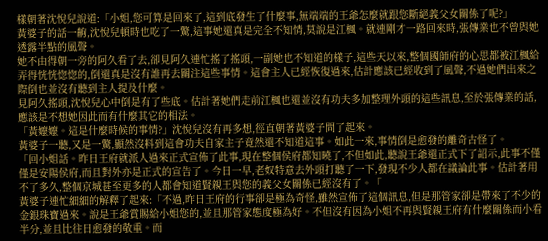樣朝著沈悅兒說道:「小姐,您可算是回來了,這到底發生了什麼事,無端端的王爺怎麼就跟您斷絕義父女關係了呢?」
黃婆子的話一齣,沈悅兒頓時也吃了一驚,這事她還真是完全不知情,莫說是江楓。就連剛才一路回來時,張傳業也不曾與她透露半點的風聲。
她不由得朝一旁的阿久看了去,卻見阿久連忙搖了搖頭,一副她也不知道的樣子,這些天以來,整個國師府的心思都被江楓給弄得恍恍惚惚的,倒還真是沒有誰再去關注這些事情。這會主人已經恢復過來,估計應該已經收到了風聲,不過她們出來之際倒也並沒有聽到主人提及什麼。
見阿久搖頭,沈悅兒心中倒是有了些底。估計著她們走前江楓也還並沒有功夫多加整理外頭的這些訊息,至於張傳業的話,應該是不想她因此而有什麼其它的相法。
「黃嬤嬤。這是什麼時候的事情?」沈悅兒沒有再多想,徑直朝著黃婆子問了起來。
黃婆子一聽,又是一驚,顯然沒料到這會功夫自家主子竟然還不知道這事。如此一來,事情倒是愈發的離奇古怪了。
「回小姐話。昨日王府就派人過來正式宣佈了此事,現在整個侯府都知曉了,不但如此,聽說王爺還正式下了詔示,此事不僅僅是安陽侯府,而且對外亦是正式的宣告了。今日一早,老奴特意去外頭打聽了一下,發現不少人都在議論此事。估計著用不了多久,整個京城甚至更多的人都會知道賢親王與您的義父女關係已經沒有了。「
黃婆子連忙細細的解釋了起來:「不過,昨日王府的行事卻是極為奇怪,雖然宣佈了這個訊息,但是那管家卻是帶來了不少的金銀珠寶過來。說是王爺賞賜給小姐您的,並且那管家態度極為好。不但沒有因為小姐不再與賢親王府有什麼關係而小看半分,並且比往日愈發的敬重。而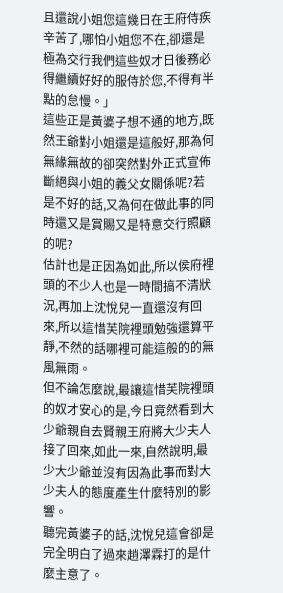且還說小姐您這幾日在王府侍疾辛苦了,哪怕小姐您不在,卻還是極為交行我們這些奴才日後務必得繼續好好的服侍於您,不得有半點的怠慢。」
這些正是黃婆子想不通的地方,既然王爺對小姐還是這般好,那為何無緣無故的卻突然對外正式宣佈斷絕與小姐的義父女關係呢?若是不好的話,又為何在做此事的同時還又是賞賜又是特意交行照顧的呢?
估計也是正因為如此,所以侯府裡頭的不少人也是一時間搞不清狀況,再加上沈悅兒一直還沒有回來,所以這惜芙院裡頭勉強還算平靜,不然的話哪裡可能這般的的無風無雨。
但不論怎麼說,最讓這惜芙院裡頭的奴才安心的是,今日竟然看到大少爺親自去賢親王府將大少夫人接了回來,如此一來,自然說明,最少大少爺並沒有因為此事而對大少夫人的態度產生什麼特別的影響。
聽完黃婆子的話,沈悅兒這會卻是完全明白了過來趙澤霖打的是什麼主意了。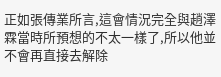正如張傳業所言,這會情況完全與趙澤霖當時所預想的不太一樣了,所以他並不會再直接去解除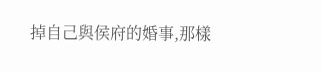掉自己與侯府的婚事,那樣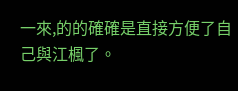一來,的的確確是直接方便了自己與江楓了。